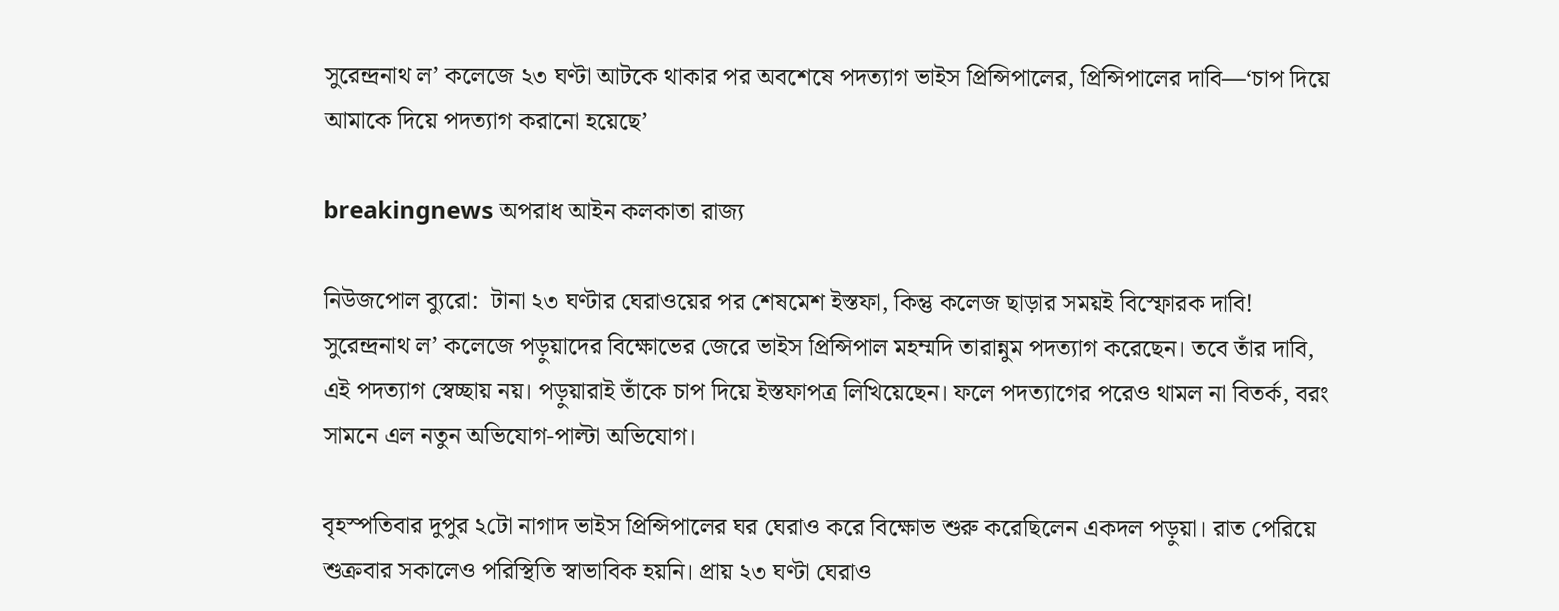সুরেন্দ্রনাথ ল’ কলেজে ২৩ ঘণ্টা আটকে থাকার পর অবশেষে পদত্যাগ ভাইস প্রিন্সিপালের, প্রিন্সিপালের দাবি—‘চাপ দিয়ে আমাকে দিয়ে পদত্যাগ করানো হয়েছে’

breakingnews অপরাধ আইন কলকাতা রাজ্য

নিউজপোল ব্যুরো:  টানা ২৩ ঘণ্টার ঘেরাওয়ের পর শেষমেশ ইস্তফা, কিন্তু কলেজ ছাড়ার সময়ই বিস্ফোরক দাবি! সুরেন্দ্রনাথ ল’ কলেজে পড়ুয়াদের বিক্ষোভের জেরে ভাইস প্রিন্সিপাল মহম্মদি তারান্নুম পদত্যাগ করেছেন। তবে তাঁর দাবি, এই পদত্যাগ স্বেচ্ছায় নয়। পড়ুয়ারাই তাঁকে চাপ দিয়ে ইস্তফাপত্র লিখিয়েছেন। ফলে পদত্যাগের পরেও থামল না বিতর্ক, বরং সামনে এল নতুন অভিযোগ-পাল্টা অভিযোগ।

বৃহস্পতিবার দুপুর ২টো নাগাদ ভাইস প্রিন্সিপালের ঘর ঘেরাও করে বিক্ষোভ শুরু করেছিলেন একদল পড়ুয়া। রাত পেরিয়ে শুক্রবার সকালেও পরিস্থিতি স্বাভাবিক হয়নি। প্রায় ২৩ ঘণ্টা ঘেরাও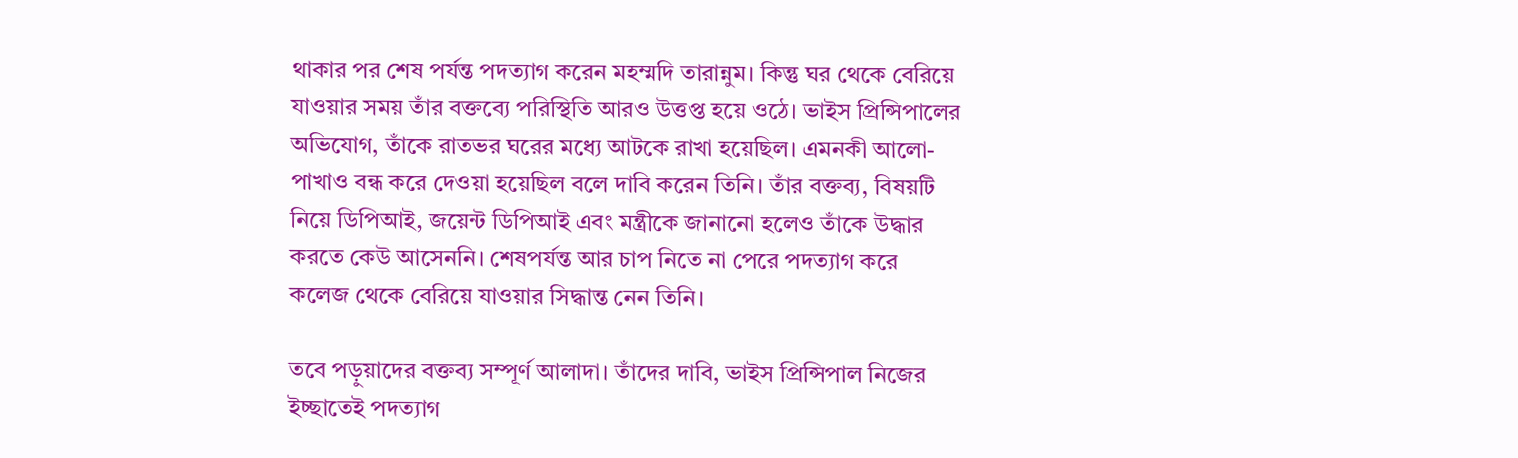থাকার পর শেষ পর্যন্ত পদত্যাগ করেন মহম্মদি তারান্নুম। কিন্তু ঘর থেকে বেরিয়ে যাওয়ার সময় তাঁর বক্তব্যে পরিস্থিতি আরও উত্তপ্ত হয়ে ওঠে। ভাইস প্রিন্সিপালের অভিযোগ, তাঁকে রাতভর ঘরের মধ্যে আটকে রাখা হয়েছিল। এমনকী আলো-পাখাও বন্ধ করে দেওয়া হয়েছিল বলে দাবি করেন তিনি। তাঁর বক্তব্য, বিষয়টি নিয়ে ডিপিআই, জয়েন্ট ডিপিআই এবং মন্ত্রীকে জানানো হলেও তাঁকে উদ্ধার করতে কেউ আসেননি। শেষপর্যন্ত আর চাপ নিতে না পেরে পদত্যাগ করে কলেজ থেকে বেরিয়ে যাওয়ার সিদ্ধান্ত নেন তিনি।

তবে পড়ুয়াদের বক্তব্য সম্পূর্ণ আলাদা। তাঁদের দাবি, ভাইস প্রিন্সিপাল নিজের ইচ্ছাতেই পদত্যাগ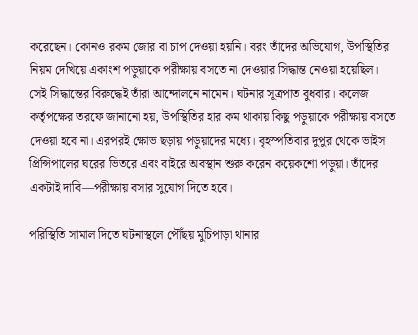করেছেন। কোনও রকম জোর বা চাপ দেওয়া হয়নি। বরং তাঁদের অভিযোগ, উপস্থিতির নিয়ম দেখিয়ে একাংশ পড়ুয়াকে পরীক্ষায় বসতে না দেওয়ার সিদ্ধান্ত নেওয়া হয়েছিল। সেই সিদ্ধান্তের বিরুদ্ধেই তাঁরা আন্দোলনে নামেন। ঘটনার সূত্রপাত বুধবার। কলেজ কর্তৃপক্ষের তরফে জানানো হয়, উপস্থিতির হার কম থাকায় কিছু পড়ুয়াকে পরীক্ষায় বসতে দেওয়া হবে না। এরপরই ক্ষোভ ছড়ায় পড়ুয়াদের মধ্যে। বৃহস্পতিবার দুপুর থেকে ভাইস প্রিন্সিপালের ঘরের ভিতরে এবং বাইরে অবস্থান শুরু করেন কয়েকশো পড়ুয়া। তাঁদের একটাই দাবি—পরীক্ষায় বসার সুযোগ দিতে হবে।

পরিস্থিতি সামাল দিতে ঘটনাস্থলে পৌঁছয় মুচিপাড়া থানার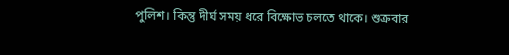পুলিশ। কিন্তু দীর্ঘ সময় ধরে বিক্ষোভ চলতে থাকে। শুক্রবার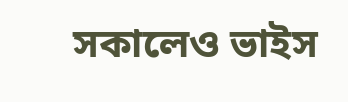সকালেও ভাইস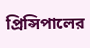প্রিন্সিপালের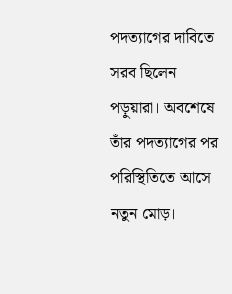পদত্যাগের দাবিতে সরব ছিলেন পড়ুয়ারা। অবশেষে তাঁর পদত্যাগের পর পরিস্থিতিতে আসে নতুন মোড়।